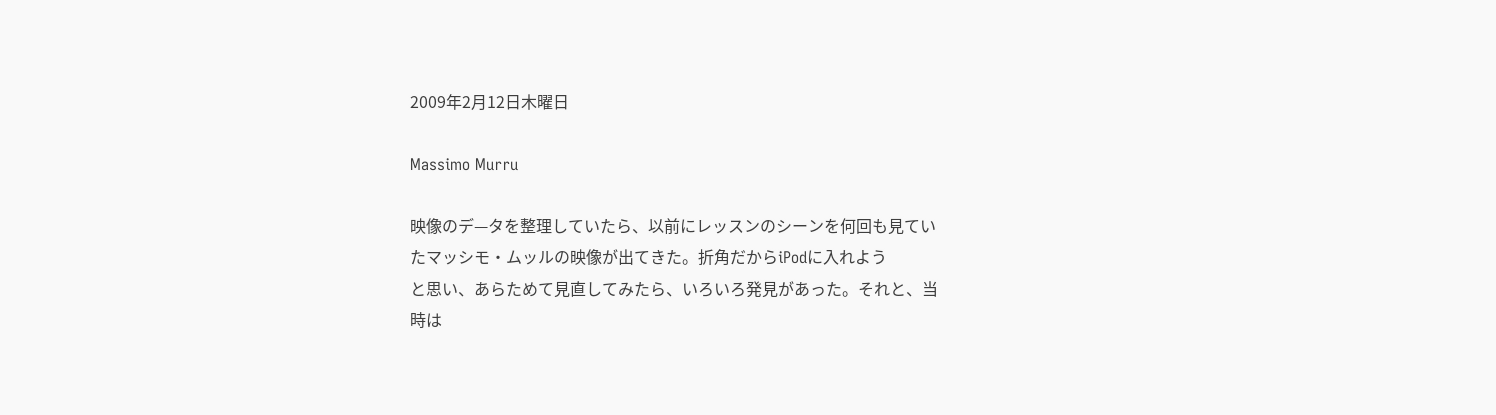2009年2月12日木曜日

Massimo Murru

映像のデ—タを整理していたら、以前にレッスンのシーンを何回も見てい
たマッシモ・ムッルの映像が出てきた。折角だからiPodに入れよう
と思い、あらためて見直してみたら、いろいろ発見があった。それと、当
時は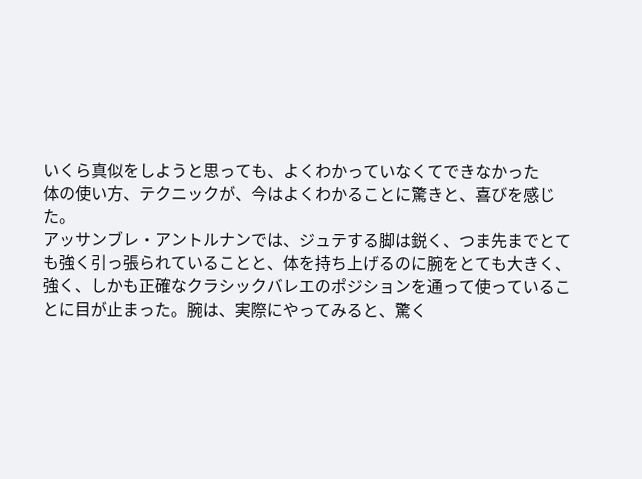いくら真似をしようと思っても、よくわかっていなくてできなかった
体の使い方、テクニックが、今はよくわかることに驚きと、喜びを感じ
た。
アッサンブレ・アントルナンでは、ジュテする脚は鋭く、つま先までとて
も強く引っ張られていることと、体を持ち上げるのに腕をとても大きく、
強く、しかも正確なクラシックバレエのポジションを通って使っているこ
とに目が止まった。腕は、実際にやってみると、驚く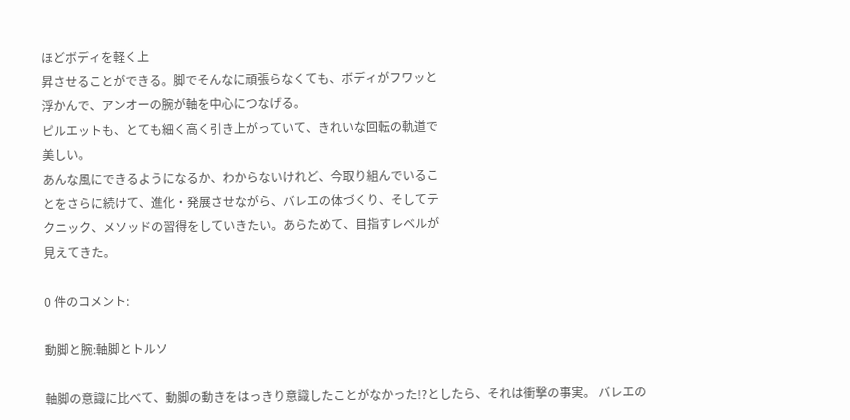ほどボディを軽く上
昇させることができる。脚でそんなに頑張らなくても、ボディがフワッと
浮かんで、アンオーの腕が軸を中心につなげる。
ピルエットも、とても細く高く引き上がっていて、きれいな回転の軌道で
美しい。
あんな風にできるようになるか、わからないけれど、今取り組んでいるこ
とをさらに続けて、進化・発展させながら、バレエの体づくり、そしてテ
クニック、メソッドの習得をしていきたい。あらためて、目指すレベルが
見えてきた。

0 件のコメント:

動脚と腕:軸脚とトルソ

軸脚の意識に比べて、動脚の動きをはっきり意識したことがなかった!?としたら、それは衝撃の事実。 バレエの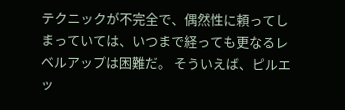テクニックが不完全で、偶然性に頼ってしまっていては、いつまで経っても更なるレベルアップは困難だ。 そういえば、ピルエッ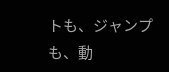トも、ジャンプも、動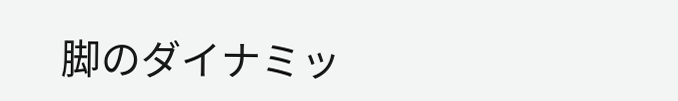脚のダイナミッ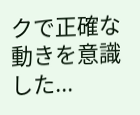クで正確な動きを意識した...